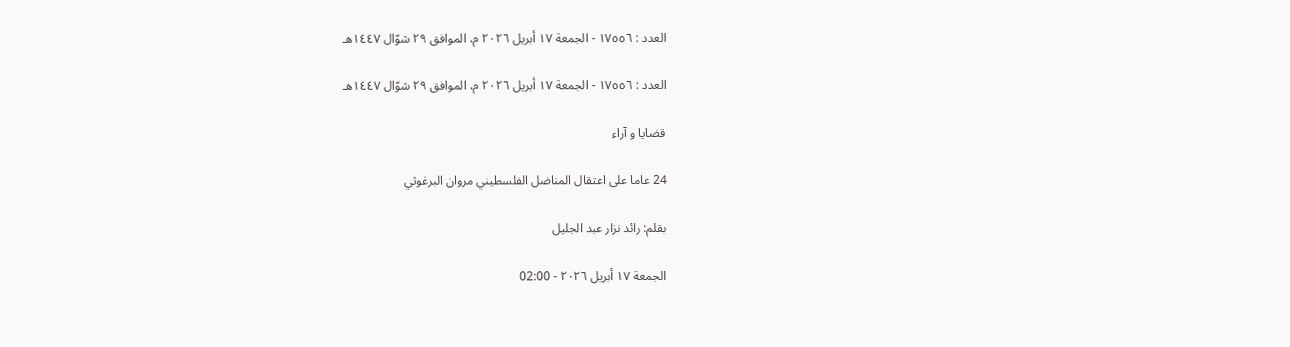العدد : ١٧٥٥٦ - الجمعة ١٧ أبريل ٢٠٢٦ م، الموافق ٢٩ شوّال ١٤٤٧هـ

العدد : ١٧٥٥٦ - الجمعة ١٧ أبريل ٢٠٢٦ م، الموافق ٢٩ شوّال ١٤٤٧هـ

قضايا و آراء

24 عاما على اعتقال المناضل الفلسطيني مروان البرغوثي

بقلم: رائد نزار عبد الجليل

الجمعة ١٧ أبريل ٢٠٢٦ - 02:00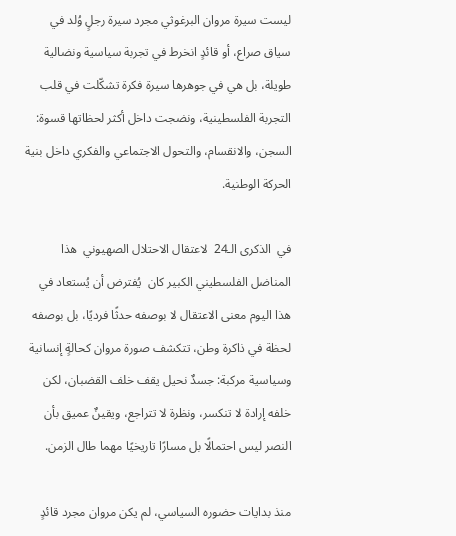ليست سيرة مروان البرغوثي مجرد سيرة رجلٍ وُلد في سياق صراع، أو قائدٍ انخرط في تجربة سياسية ونضالية طويلة، بل هي في جوهرها سيرة فكرة تشكّلت في قلب التجربة الفلسطينية، ونضجت داخل أكثر لحظاتها قسوة: السجن، والانقسام، والتحول الاجتماعي والفكري داخل بنية الحركة الوطنية.

في  الذكرى الـ24  لاعتقال الاحتلال الصهيوني  هذا المناضل الفلسطيني الكبير كان  يُفترض أن يُستعاد في هذا اليوم معنى الاعتقال لا بوصفه حدثًا فرديًا، بل بوصفه لحظة في ذاكرة وطن، تتكشف صورة مروان كحالةٍ إنسانية وسياسية مركبة: جسدٌ نحيل يقف خلف القضبان، لكن خلفه إرادة لا تنكسر، ونظرة لا تتراجع، ويقينٌ عميق بأن النصر ليس احتمالًا بل مسارًا تاريخيًا مهما طال الزمن.

منذ بدايات حضوره السياسي، لم يكن مروان مجرد قائدٍ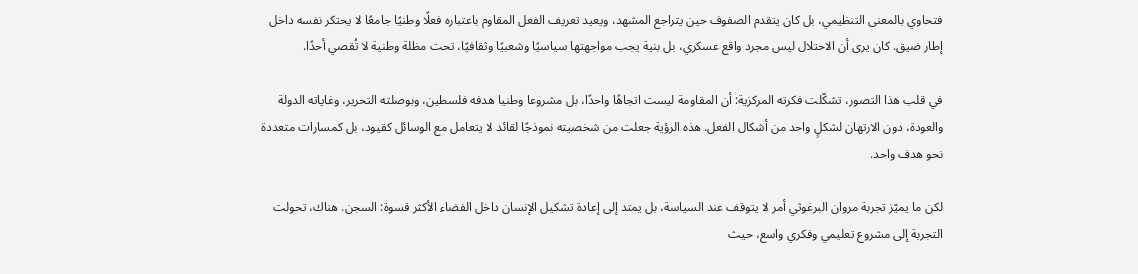فتحاوي بالمعنى التنظيمي، بل كان يتقدم الصفوف حين يتراجع المشهد، ويعيد تعريف الفعل المقاوم باعتباره فعلًا وطنيًا جامعًا لا يحتكر نفسه داخل إطار ضيق. كان يرى أن الاحتلال ليس مجرد واقع عسكري، بل بنية يجب مواجهتها سياسيًا وشعبيًا وثقافيًا، تحت مظلة وطنية لا تُقصي أحدًا.

في قلب هذا التصور، تشكّلت فكرته المركزية: أن المقاومة ليست اتجاهًا واحدًا، بل مشروعا وطنيا هدفه فلسطين، وبوصلته التحرير، وغاياته الدولة والعودة، دون الارتهان لشكلٍ واحد من أشكال الفعل. هذه الرؤية جعلت من شخصيته نموذجًا لقائد لا يتعامل مع الوسائل كقيود، بل كمسارات متعددة نحو هدف واحد.

لكن ما يميّز تجربة مروان البرغوثي أمر لا يتوقف عند السياسة، بل يمتد إلى إعادة تشكيل الإنسان داخل الفضاء الأكثر قسوة: السجن. هناك، تحولت التجربة إلى مشروع تعليمي وفكري واسع، حيث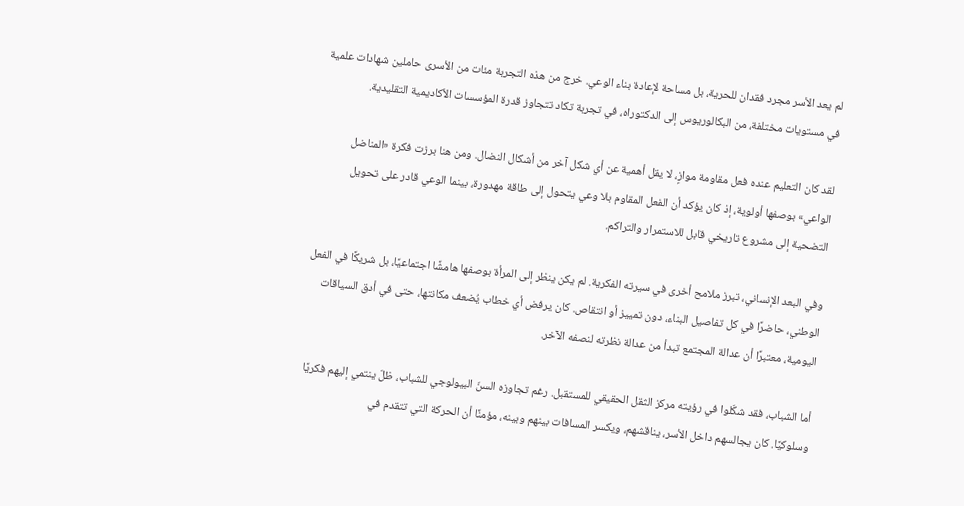لم يعد الأسر مجرد فقدان للحرية، بل مساحة لإعادة بناء الوعي. خرج من هذه التجربة مئات من الأسرى حاملين شهادات علمية في مستويات مختلفة، من البكالوريوس إلى الدكتوراه، في تجربة تكاد تتجاوز قدرة المؤسسات الأكاديمية التقليدية.

لقد كان التعليم عنده فعل مقاومة موازٍ، لا يقل أهمية عن أي شكل آخر من أشكال النضال. ومن هنا برزت فكرة «المناضل الواعي» بوصفها أولوية، إذ كان يؤكد أن الفعل المقاوم بلا وعي يتحول إلى طاقة مهدورة، بينما الوعي قادر على تحويل التضحية إلى مشروع تاريخي قابل للاستمرار والتراكم.

وفي البعد الإنساني، تبرز ملامح أخرى في سيرته الفكرية. لم يكن ينظر إلى المرأة بوصفها هامشًا اجتماعيًا، بل شريكًا في الفعل الوطني، حاضرًا في كل تفاصيل البناء، دون تمييز أو انتقاص. كان يرفض أي خطاب يُضعف مكانتها، حتى في أدق السياقات اليومية، معتبرًا أن عدالة المجتمع تبدأ من عدالة نظرته لنصفه الآخر.

أما الشباب، فقد شكّلوا في رؤيته مركز الثقل الحقيقي للمستقبل. رغم تجاوزه السنّ البيولوجي للشباب، ظلّ ينتمي إليهم فكريًا وسلوكيًا. كان يجالسهم داخل الأسر، يناقشهم، ويكسر المسافات بينهم وبينه، مؤمنًا أن الحركة التي تتقدم في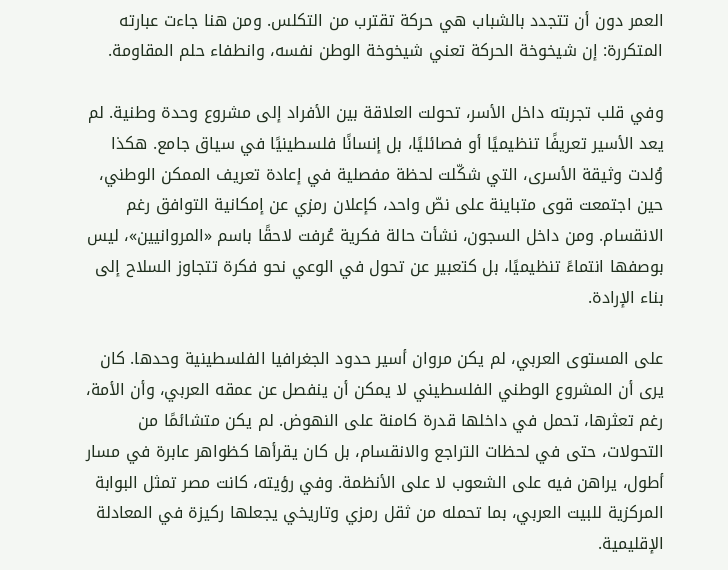العمر دون أن تتجدد بالشباب هي حركة تقترب من التكلس. ومن هنا جاءت عبارته المتكررة: إن شيخوخة الحركة تعني شيخوخة الوطن نفسه، وانطفاء حلم المقاومة.

وفي قلب تجربته داخل الأسر، تحولت العلاقة بين الأفراد إلى مشروع وحدة وطنية. لم يعد الأسير تعريفًا تنظيميًا أو فصائليًا، بل إنسانًا فلسطينيًا في سياق جامع. هكذا وُلدت وثيقة الأسرى، التي شكّلت لحظة مفصلية في إعادة تعريف الممكن الوطني، حين اجتمعت قوى متباينة على نصّ واحد، كإعلان رمزي عن إمكانية التوافق رغم الانقسام. ومن داخل السجون، نشأت حالة فكرية عُرفت لاحقًا باسم «المروانيين»، ليس بوصفها انتماءً تنظيميًا، بل كتعبير عن تحول في الوعي نحو فكرة تتجاوز السلاح إلى بناء الإرادة.

على المستوى العربي، لم يكن مروان أسير حدود الجغرافيا الفلسطينية وحدها. كان يرى أن المشروع الوطني الفلسطيني لا يمكن أن ينفصل عن عمقه العربي، وأن الأمة، رغم تعثرها، تحمل في داخلها قدرة كامنة على النهوض. لم يكن متشائمًا من التحولات، حتى في لحظات التراجع والانقسام، بل كان يقرأها كظواهر عابرة في مسار أطول، يراهن فيه على الشعوب لا على الأنظمة. وفي رؤيته، كانت مصر تمثل البوابة المركزية للبيت العربي، بما تحمله من ثقل رمزي وتاريخي يجعلها ركيزة في المعادلة الإقليمية.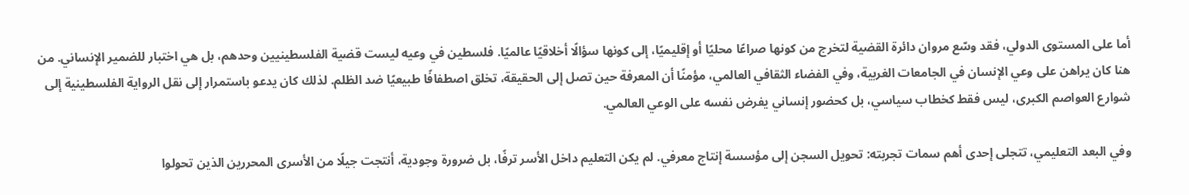أما على المستوى الدولي، فقد وسّع مروان دائرة القضية لتخرج من كونها صراعًا محليًا أو إقليميًا، إلى كونها سؤالًا أخلاقيًا عالميًا. فلسطين في وعيه ليست قضية الفلسطينيين وحدهم، بل هي اختبار للضمير الإنساني. من هنا كان يراهن على وعي الإنسان في الجامعات الغربية، وفي الفضاء الثقافي العالمي، مؤمنًا أن المعرفة حين تصل إلى الحقيقة، تخلق اصطفافًا طبيعيًا ضد الظلم. لذلك كان يدعو باستمرار إلى نقل الرواية الفلسطينية إلى شوارع العواصم الكبرى، ليس فقط كخطاب سياسي، بل كحضور إنساني يفرض نفسه على الوعي العالمي.

وفي البعد التعليمي، تتجلى إحدى أهم سمات تجربته: تحويل السجن إلى مؤسسة إنتاج معرفي. لم يكن التعليم داخل الأسر ترفًا، بل ضرورة وجودية، أنتجت جيلًا من الأسرى المحررين الذين تحولوا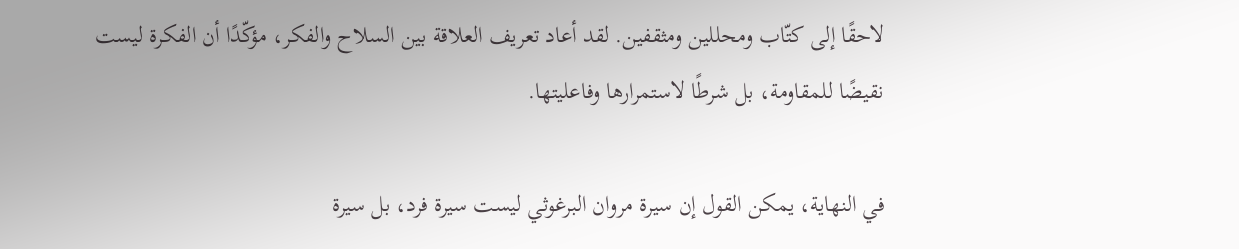لاحقًا إلى كتّاب ومحللين ومثقفين. لقد أعاد تعريف العلاقة بين السلاح والفكر، مؤكّدًا أن الفكرة ليست نقيضًا للمقاومة، بل شرطًا لاستمرارها وفاعليتها.

في النهاية، يمكن القول إن سيرة مروان البرغوثي ليست سيرة فرد، بل سيرة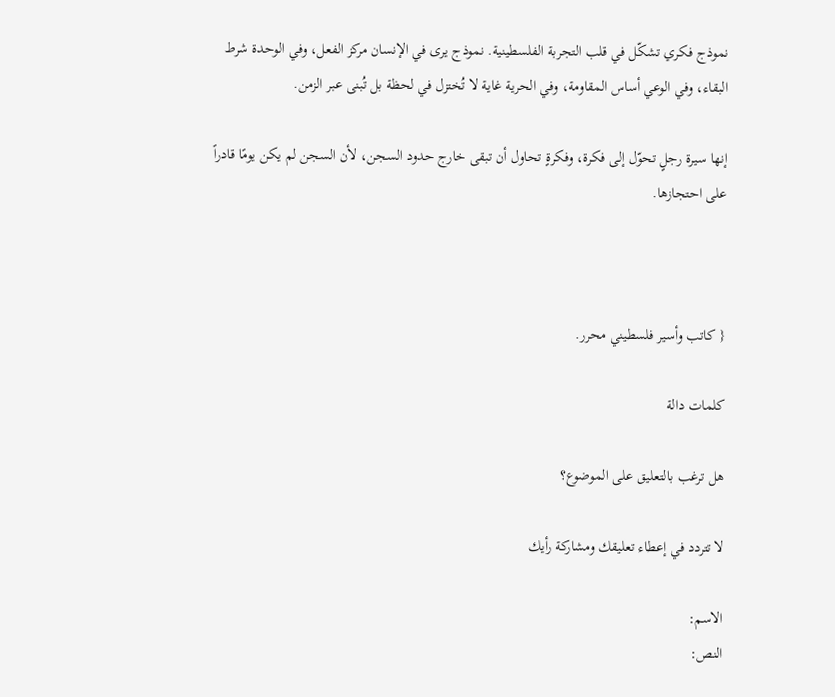نموذج فكري تشكّل في قلب التجربة الفلسطينية. نموذج يرى في الإنسان مركز الفعل، وفي الوحدة شرط البقاء، وفي الوعي أساس المقاومة، وفي الحرية غاية لا تُختزل في لحظة بل تُبنى عبر الزمن.

إنها سيرة رجلٍ تحوّل إلى فكرة، وفكرةٍ تحاول أن تبقى خارج حدود السجن، لأن السجن لم يكن يومًا قادراً على احتجازها.



{ كاتب وأسير فلسطيني محرر.

كلمات دالة

هل ترغب بالتعليق على الموضوع؟

لا تتردد في إعطاء تعليقك ومشاركة رأيك

الاسم:
النص: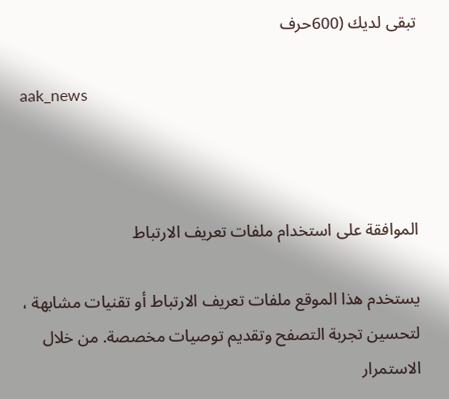تبقى لديك (600حرف

aak_news



الموافقة على استخدام ملفات تعريف الارتباط

يستخدم هذا الموقع ملفات تعريف الارتباط أو تقنيات مشابهة ، لتحسين تجربة التصفح وتقديم توصيات مخصصة. من خلال الاستمرار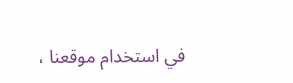في استخدام موقعنا ،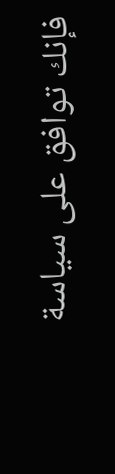فإنك توافق على سياسة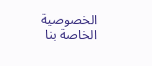الخصوصية الخاصة بنا